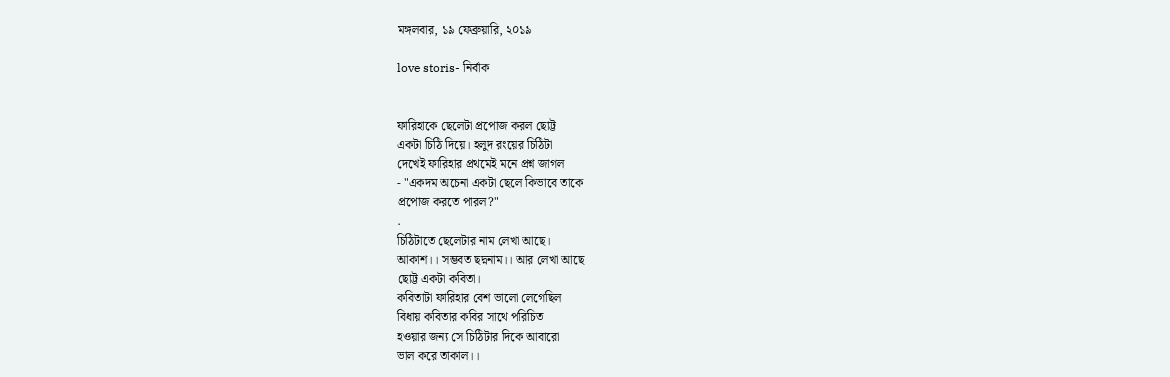মঙ্গলবার, ১৯ ফেব্রুয়ারি, ২০১৯

love storis- নির্বাক


ফারিহাকে ছেলেটা প্রপোজ করল ছোট্ট
একটা চিঠি দিয়ে। হলুদ রংয়ের চিঠিটা
দেখেই ফারিহার প্রথমেই মনে প্রশ্ন জাগল
- "একদম অচেনা একটা ছেলে কিভাবে তাকে
প্রপোজ করতে পারল?"
.
চিঠিটাতে ছেলেটার নাম লেখা আছে।
আকাশ।। সম্ভবত ছদ্ননাম।। আর লেখা আছে
ছোট্ট একটা কবিতা।
কবিতাটা ফারিহার বেশ ভালো লেগেছিল
বিধায় কবিতার কবির সাথে পরিচিত
হওয়ার জন্য সে চিঠিটার দিকে আবারো
ভাল করে তাকাল।।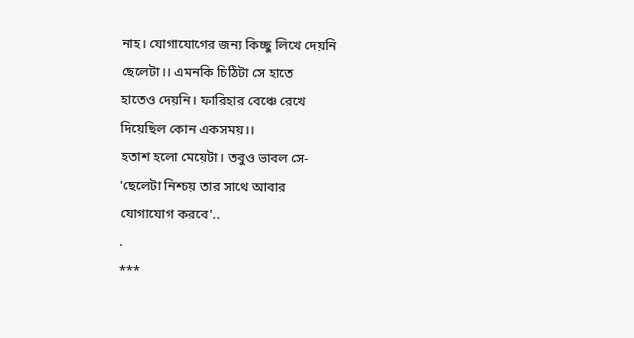নাহ। যোগাযোগের জন্য কিচ্ছু লিখে দেয়নি
ছেলেটা।। এমনকি চিঠিটা সে হাতে
হাতেও দেয়নি। ফারিহার বেঞ্চে রেখে
দিয়েছিল কোন একসময়।।
হতাশ হলো মেয়েটা। তবুও ভাবল সে-
'ছেলেটা নিশ্চয় তার সাথে আবার
যোগাযোগ করবে'..
.
***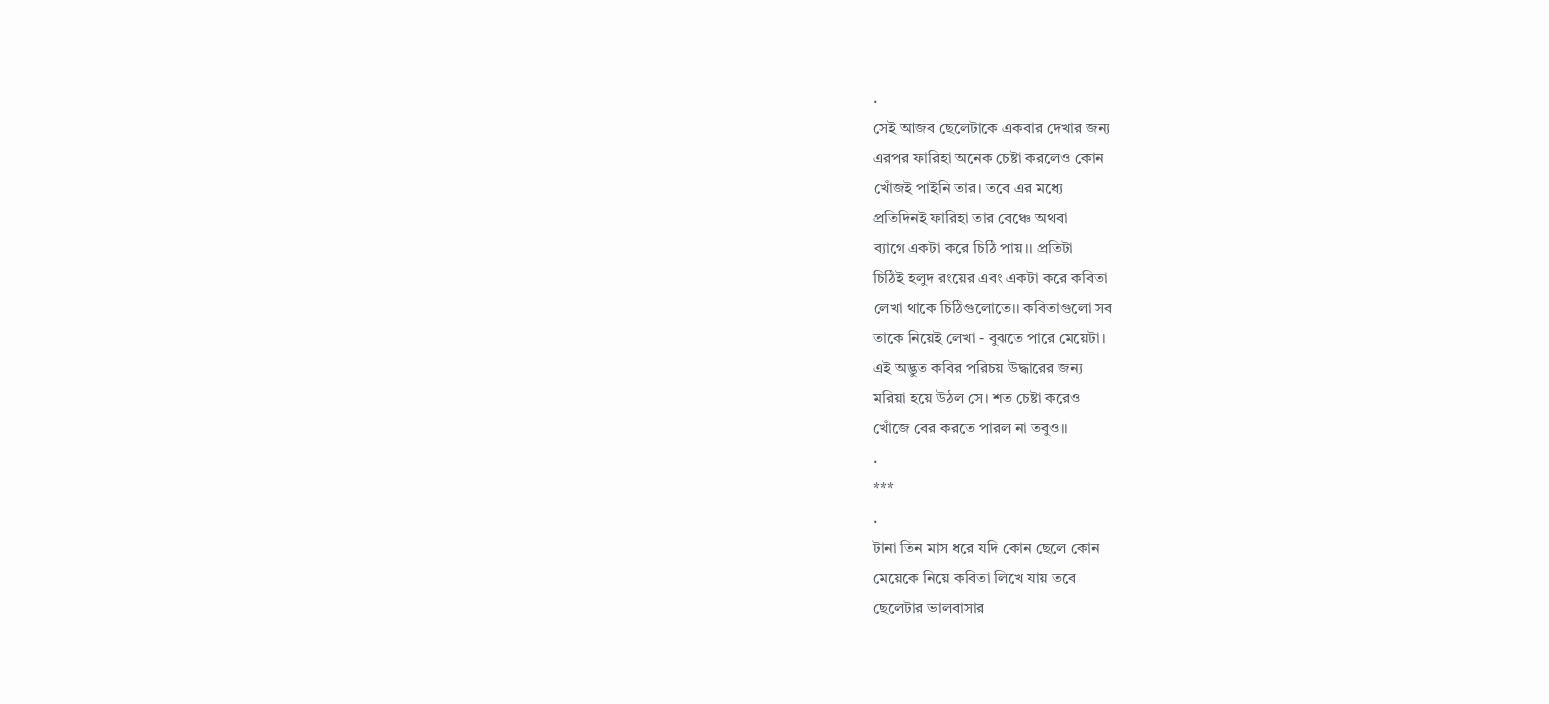.
সেই আজব ছেলেটাকে একবার দেখার জন্য
এরপর ফারিহা অনেক চেষ্টা করলেও কোন
খোঁজই পাইনি তার। তবে এর মধ্যে
প্রতিদিনই ফারিহা তার বেঞ্চে অথবা
ব্যাগে একটা করে চিঠি পায়।। প্রতিটা
চিঠিই হলুদ রংয়ের এবং একটা করে কবিতা
লেখা থাকে চিঠিগুলোতে।। কবিতাগুলো সব
তাকে নিয়েই লেখা - বুঝতে পারে মেয়েটা।
এই অদ্ভুত কবির পরিচয় উদ্ধারের জন্য
মরিয়া হয়ে উঠল সে। শত চেষ্টা করেও
খোঁজে বের করতে পারল না তবুও।।
.
***
.
টানা তিন মাস ধরে যদি কোন ছেলে কোন
মেয়েকে নিয়ে কবিতা লিখে যায় তবে
ছেলেটার ভালবাসার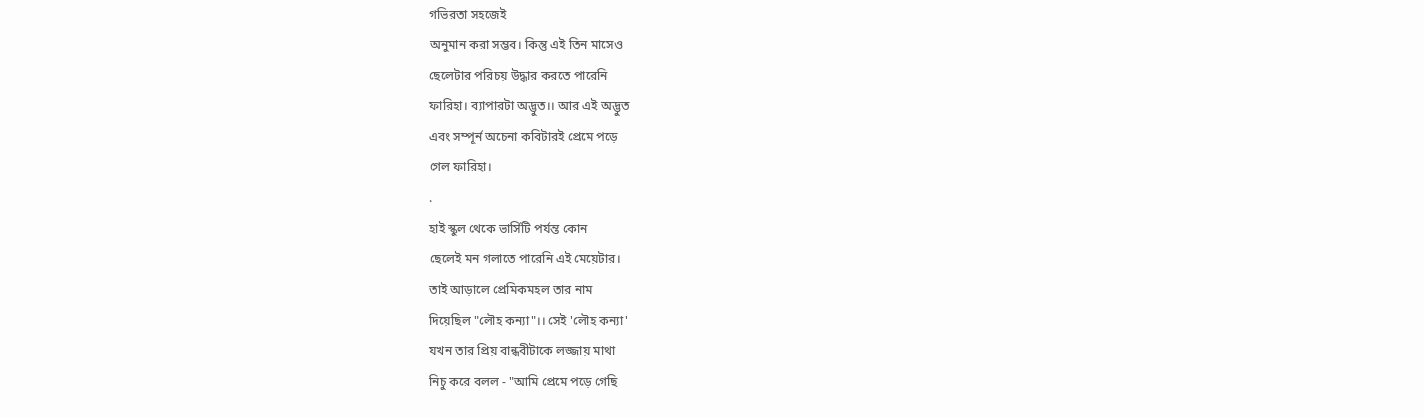গভিরতা সহজেই
অনুমান করা সম্ভব। কিন্তু এই তিন মাসেও
ছেলেটার পরিচয় উদ্ধার করতে পারেনি
ফারিহা। ব্যাপারটা অদ্ভুত।। আর এই অদ্ভুত
এবং সম্পূর্ন অচেনা কবিটারই প্রেমে পড়ে
গেল ফারিহা।
.
হাই স্কুল থেকে ভার্সিটি পর্যন্ত কোন
ছেলেই মন গলাতে পারেনি এই মেয়েটার।
তাই আড়ালে প্রেমিকমহল তার নাম
দিয়েছিল "লৌহ কন্যা"।। সেই 'লৌহ কন্যা'
যখন তার প্রিয় বান্ধবীটাকে লজ্জায় মাথা
নিচু করে বলল - "আমি প্রেমে পড়ে গেছি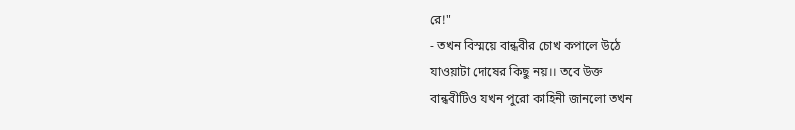রে!"
- তখন বিস্ময়ে বান্ধবীর চোখ কপালে উঠে
যাওয়াটা দোষের কিছু নয়।। তবে উক্ত
বান্ধবীটিও যখন পুরো কাহিনী জানলো তখন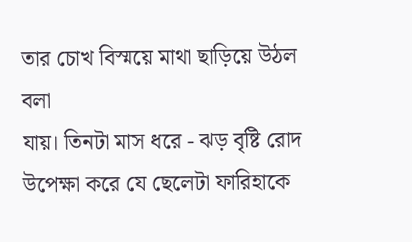তার চোখ বিস্ময়ে মাথা ছাড়িয়ে উঠল বলা
যায়। তিনটা মাস ধরে - ঝড় বৃষ্টি রোদ
উপেক্ষা করে যে ছেলেটা ফারিহাকে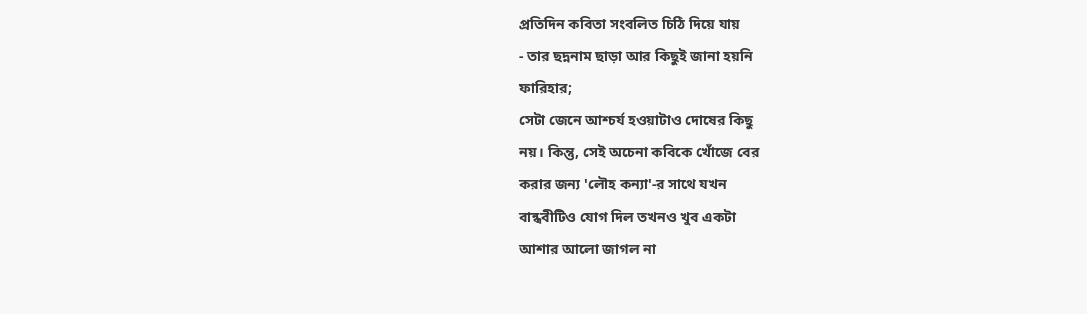প্রতিদিন কবিতা সংবলিত চিঠি দিয়ে যায়
- তার ছদ্ননাম ছাড়া আর কিছুই জানা হয়নি
ফারিহার;
সেটা জেনে আশ্চর্য হওয়াটাও দোষের কিছু
নয়। কিন্তু, সেই অচেনা কবিকে খোঁজে বের
করার জন্য 'লৌহ কন্যা'-র সাথে যখন
বান্ধবীটিও যোগ দিল তখনও খুব একটা
আশার আলো জাগল না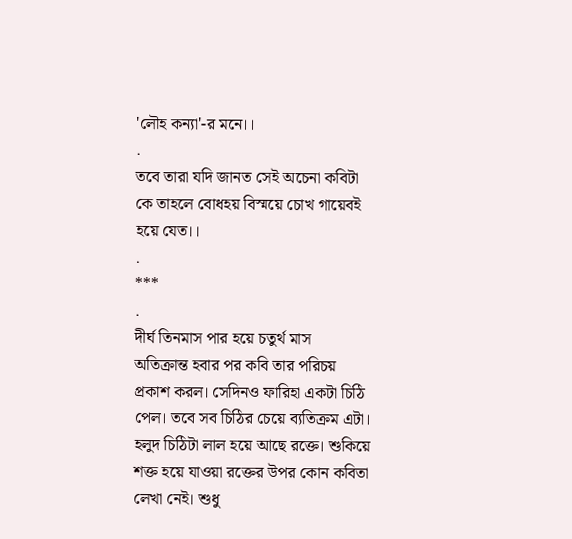'লৌহ কন্যা'-র মনে।।
.
তবে তারা যদি জানত সেই অচেনা কবিটা
কে তাহলে বোধহয় বিস্ময়ে চোখ গায়েবই
হয়ে যেত।।
.
***
.
দীর্ঘ তিনমাস পার হয়ে চতুর্থ মাস
অতিক্রান্ত হবার পর কবি তার পরিচয়
প্রকাশ করল। সেদিনও ফারিহা একটা চিঠি
পেল। তবে সব চিঠির চেয়ে ব্যতিক্রম এটা।
হলুদ চিঠিটা লাল হয়ে আছে রক্তে। শুকিয়ে
শক্ত হয়ে যাওয়া রক্তের উপর কোন কবিতা
লেখা নেই। শুধু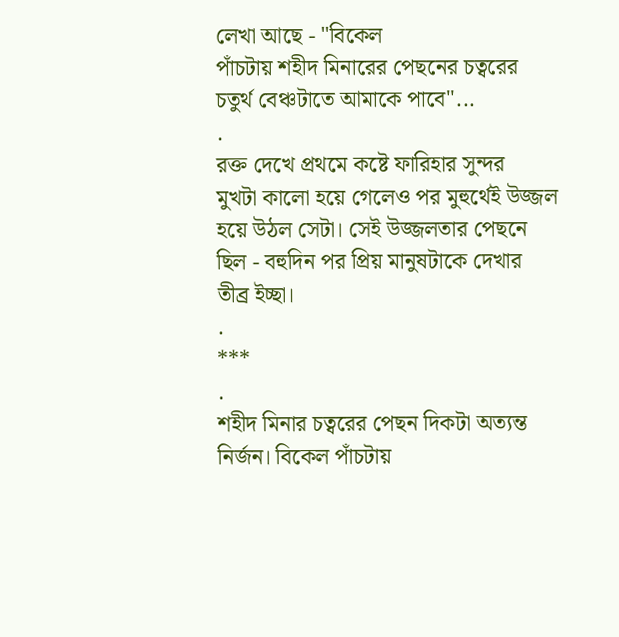লেখা আছে - "বিকেল
পাঁচটায় শহীদ মিনারের পেছনের চত্বরের
চতুর্থ বেঞ্চটাতে আমাকে পাবে"...
.
রক্ত দেখে প্রথমে কষ্টে ফারিহার সুন্দর
মুখটা কালো হয়ে গেলেও পর মুহুর্থেই উজ্জল
হয়ে উঠল সেটা। সেই উজ্জলতার পেছনে
ছিল - বহুদিন পর প্রিয় মানুষটাকে দেখার
তীব্র ইচ্ছা।
.
***
.
শহীদ মিনার চত্বরের পেছন দিকটা অত্যন্ত
নির্জন। বিকেল পাঁচটায়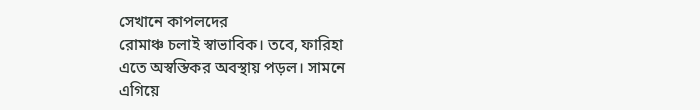সেখানে কাপলদের
রোমাঞ্চ চলাই স্বাভাবিক। তবে, ফারিহা
এতে অস্বস্তিকর অবস্থায় পড়ল। সামনে
এগিয়ে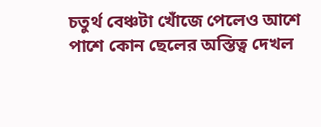চতুর্থ বেঞ্চটা খোঁজে পেলেও আশে
পাশে কোন ছেলের অস্তিত্ব দেখল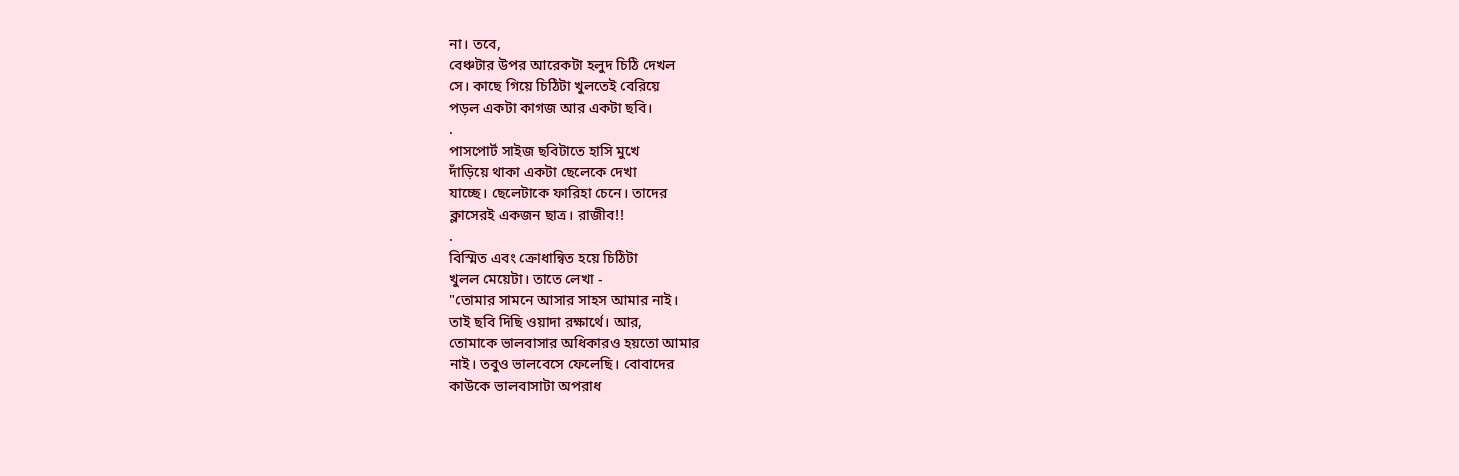না। তবে,
বেঞ্চটার উপর আরেকটা হলুদ চিঠি দেখল
সে। কাছে গিয়ে চিঠিটা খুলতেই বেরিয়ে
পড়ল একটা কাগজ আর একটা ছবি।
.
পাসপোর্ট সাইজ ছবিটাতে হাসি মুখে
দাঁড়িয়ে থাকা একটা ছেলেকে দেখা
যাচ্ছে। ছেলেটাকে ফারিহা চেনে। তাদের
ক্লাসেরই একজন ছাত্র। রাজীব!!
.
বিস্মিত এবং ক্রোধান্বিত হয়ে চিঠিটা
খুলল মেয়েটা। তাতে লেখা -
"তোমার সামনে আসার সাহস আমার নাই।
তাই ছবি দিছি ওয়াদা রক্ষার্থে। আর,
তোমাকে ভালবাসার অধিকারও হয়তো আমার
নাই। তবুও ভালবেসে ফেলেছি। বোবাদের
কাউকে ভালবাসাটা অপরাধ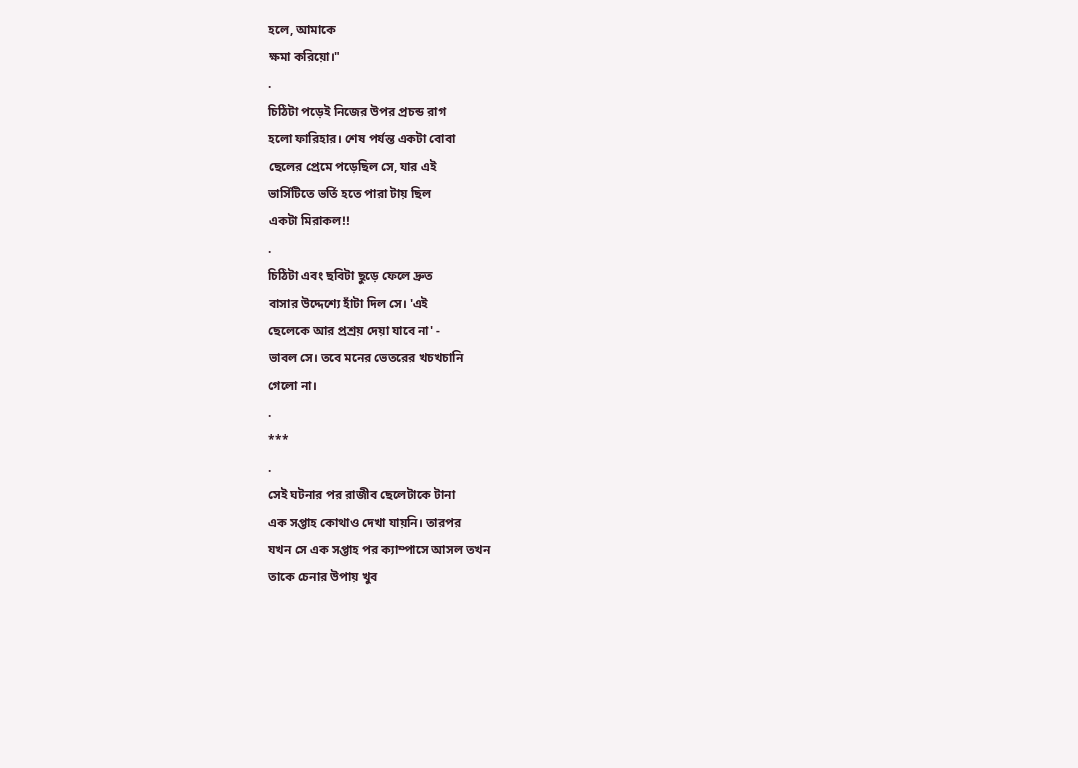হলে, আমাকে
ক্ষমা করিয়ো।"
.
চিঠিটা পড়েই নিজের উপর প্রচন্ড রাগ
হলো ফারিহার। শেষ পর্যন্ত একটা বোবা
ছেলের প্রেমে পড়েছিল সে, যার এই
ভার্সিটিতে ভর্তি হতে পারা টায় ছিল
একটা মিরাকল!!
.
চিঠিটা এবং ছবিটা ছুড়ে ফেলে দ্রুত
বাসার উদ্দেশ্যে হাঁটা দিল সে। 'এই
ছেলেকে আর প্রশ্রয় দেয়া যাবে না' -
ভাবল সে। তবে মনের ভেতরের খচখচানি
গেলো না।
.
***
.
সেই ঘটনার পর রাজীব ছেলেটাকে টানা
এক সপ্তাহ কোথাও দেখা যায়নি। তারপর
যখন সে এক সপ্তাহ পর ক্যাম্পাসে আসল তখন
তাকে চেনার উপায় খুব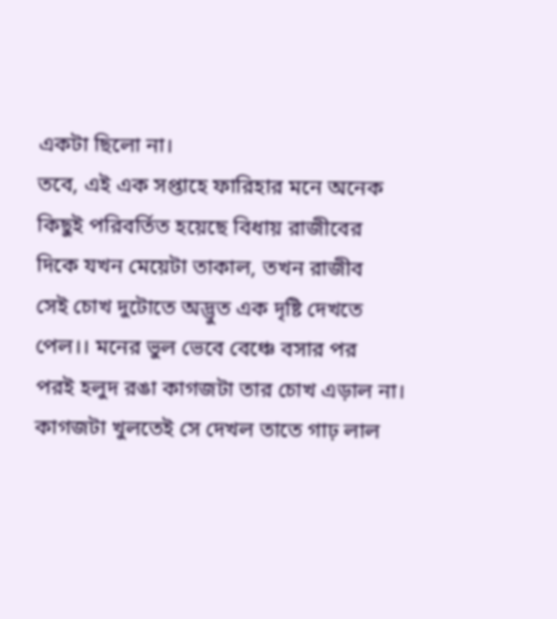একটা ছিলো না।
তবে, এই এক সপ্তাহে ফারিহার মনে অনেক
কিছুই পরিবর্তিত হয়েছে বিধায় রাজীবের
দিকে যখন মেয়েটা তাকাল, তখন রাজীব
সেই চোখ দুটোতে অদ্ভুত এক দৃষ্টি দেখতে
পেল।। মনের ভুল ভেবে বেঞ্চে বসার পর
পরই হলুদ রঙা কাগজটা তার চোখ এড়াল না।
কাগজটা খুলতেই সে দেখল তাতে গাঢ় লাল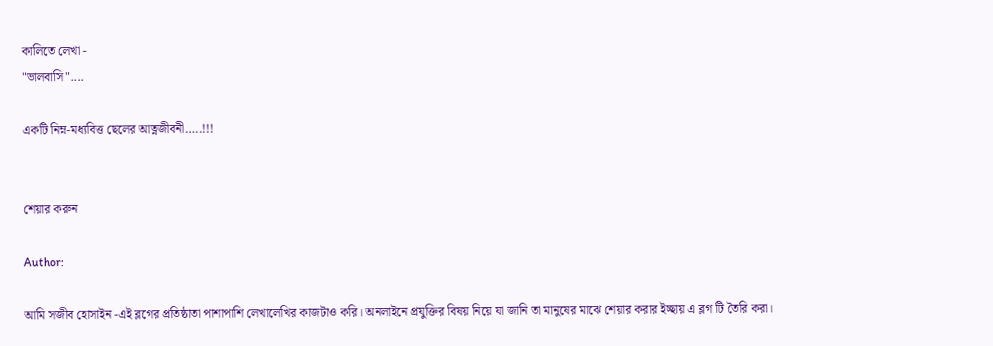কালিতে লেখা -
"ভালবাসি"....

একটি নিম্ন-মধ্যবিত্ত ছেলের আত্নজীবনী…..!!!


শেয়ার করুন

Author:

আমি সজীব হোসাইন -এই ব্লগের প্রতিষ্ঠাতা পাশাপাশি লেখালেখির কাজটাও করি। অনলাইনে প্রযুক্তির বিষয় নিয়ে যা জানি তা মানুষের মাঝে শেয়ার করার ইচ্ছায় এ ব্লগ টি তৈরি করা।